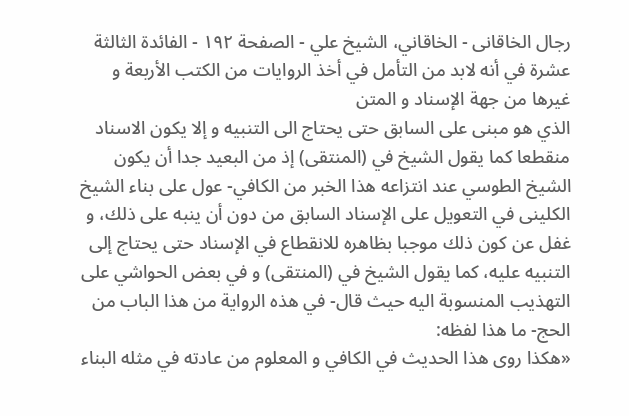رجال الخاقانى - الخاقاني، الشيخ علي - الصفحة ١٩٢ - الفائدة الثالثة عشرة في أنه لابد من التأمل في أخذ الروايات من الكتب الأربعة و غيرها من جهة الإسناد و المتن
الذي هو مبنى على السابق حتى يحتاج الى التنبيه و إلا يكون الاسناد منقطعا كما يقول الشيخ في (المنتقى) إذ من البعيد جدا أن يكون الشيخ الطوسي عند انتزاعه هذا الخبر من الكافي- عول على بناء الشيخ الكلينى في التعويل على الإسناد السابق من دون أن ينبه على ذلك، و غفل عن كون ذلك موجبا بظاهره للانقطاع في الإسناد حتى يحتاج إلى التنبيه عليه، كما يقول الشيخ في (المنتقى) و في بعض الحواشي على التهذيب المنسوبة اليه حيث قال- في هذه الرواية من هذا الباب من الحج- ما هذا لفظه:
«هكذا روى هذا الحديث في الكافي و المعلوم من عادته في مثله البناء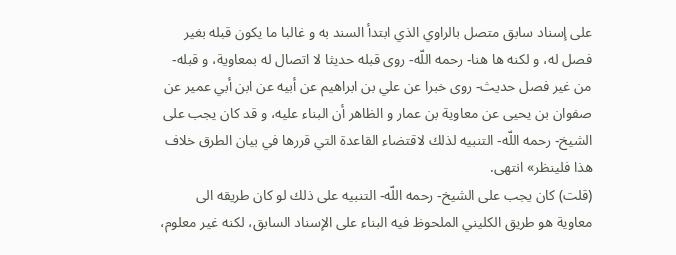على إسناد سابق متصل بالراوي الذي ابتدأ السند به و غالبا ما يكون قبله بغير فصل له، و لكنه ها هنا- رحمه اللّه- روى قبله حديثا لا اتصال له بمعاوية، و قبله- من غير فصل حديث- روى خبرا عن علي بن ابراهيم عن أبيه عن ابن أبي عمير عن صفوان بن يحيى عن معاوية بن عمار و الظاهر أن البناء عليه، و قد كان يجب على الشيخ- رحمه اللّه- التنبيه لذلك لاقتضاء القاعدة التي قررها في بيان الطرق خلاف هذا فلينظر» انتهى.
(قلت) كان يجب على الشيخ- رحمه اللّه- التنبيه على ذلك لو كان طريقه الى معاوية هو طريق الكليني الملحوظ فيه البناء على الإسناد السابق، لكنه غير معلوم،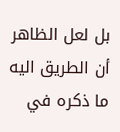بل لعل الظاهر أن الطريق اليه ما ذكره في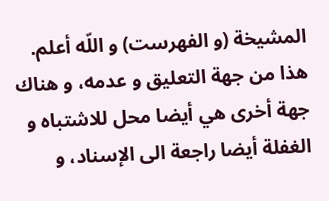المشيخة (و الفهرست) و اللّه أعلم.
هذا من جهة التعليق و عدمه، و هناك جهة أخرى هي أيضا محل للاشتباه و الغفلة أيضا راجعة الى الإسناد، و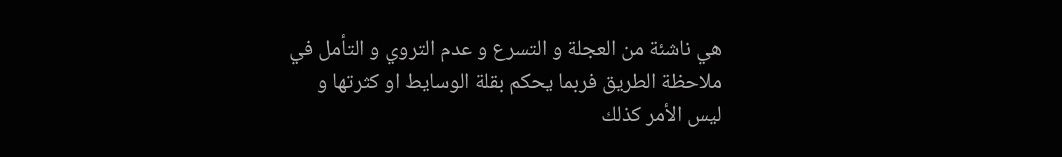هي ناشئة من العجلة و التسرع و عدم التروي و التأمل في ملاحظة الطريق فربما يحكم بقلة الوسايط او كثرتها و ليس الأمر كذلك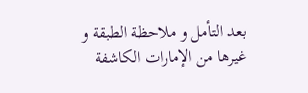بعد التأمل و ملاحظة الطبقة و غيرها من الإمارات الكاشفة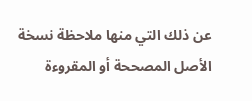عن ذلك التي منها ملاحظة نسخة الأصل المصححة أو المقروءة